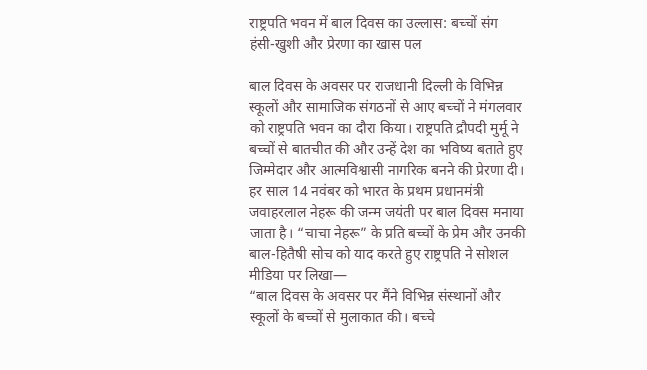राष्ट्रपति भवन में बाल दिवस का उल्लास: बच्चों संग हंसी-खुशी और प्रेरणा का खास पल

बाल दिवस के अवसर पर राजधानी दिल्ली के विभिन्न स्कूलों और सामाजिक संगठनों से आए बच्चों ने मंगलवार को राष्ट्रपति भवन का दौरा किया। राष्ट्रपति द्रौपदी मुर्मू ने बच्चों से बातचीत की और उन्हें देश का भविष्य बताते हुए जिम्मेदार और आत्मविश्वासी नागरिक बनने की प्रेरणा दी।
हर साल 14 नवंबर को भारत के प्रथम प्रधानमंत्री जवाहरलाल नेहरू की जन्म जयंती पर बाल दिवस मनाया जाता है। “चाचा नेहरू” के प्रति बच्चों के प्रेम और उनकी बाल-हितैषी सोच को याद करते हुए राष्ट्रपति ने सोशल मीडिया पर लिखा—
“बाल दिवस के अवसर पर मैंने विभिन्न संस्थानों और स्कूलों के बच्चों से मुलाकात की। बच्चे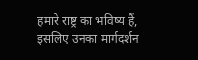हमारे राष्ट्र का भविष्य हैं, इसलिए उनका मार्गदर्शन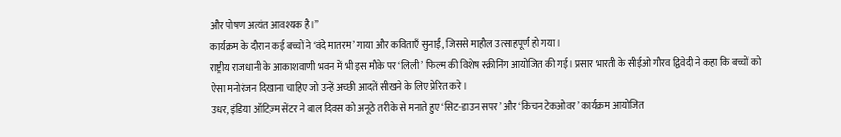और पोषण अत्यंत आवश्यक है।”
कार्यक्रम के दौरान कई बच्चों ने ‘वंदे मातरम’ गाया और कविताएँ सुनाईं, जिससे माहौल उत्साहपूर्ण हो गया।
राष्ट्रीय राजधानी के आकाशवाणी भवन में भी इस मौके पर ‘लिली’ फिल्म की विशेष स्क्रीनिंग आयोजित की गई। प्रसार भारती के सीईओ गौरव द्विवेदी ने कहा कि बच्चों को ऐसा मनोरंजन दिखाना चाहिए जो उन्हें अच्छी आदतें सीखने के लिए प्रेरित करे।
उधर, इंडिया ऑटिज़्म सेंटर ने बाल दिवस को अनूठे तरीके से मनाते हुए ‘सिट-डाउन सपर’ और ‘किचन टेकओवर’ कार्यक्रम आयोजित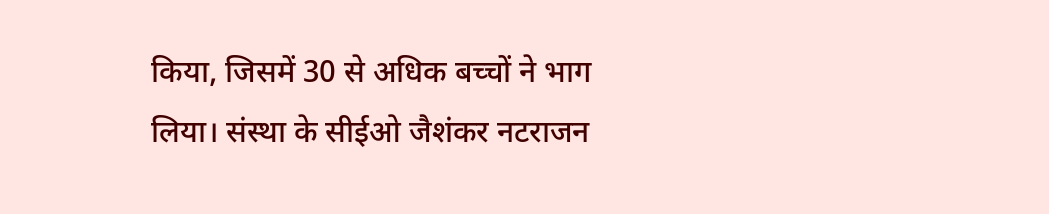किया, जिसमें 30 से अधिक बच्चों ने भाग लिया। संस्था के सीईओ जैशंकर नटराजन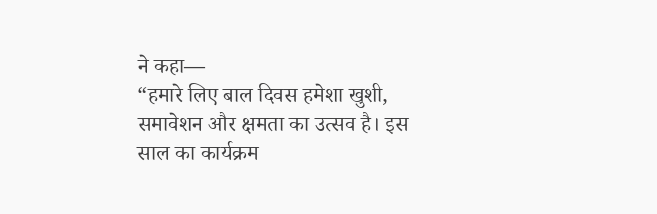ने कहा—
“हमारे लिए बाल दिवस हमेशा खुशी, समावेशन और क्षमता का उत्सव है। इस साल का कार्यक्रम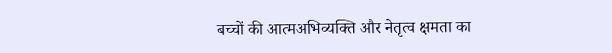बच्चों की आत्मअभिव्यक्ति और नेतृत्व क्षमता का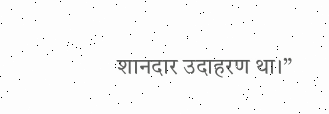शानदार उदाहरण था।”